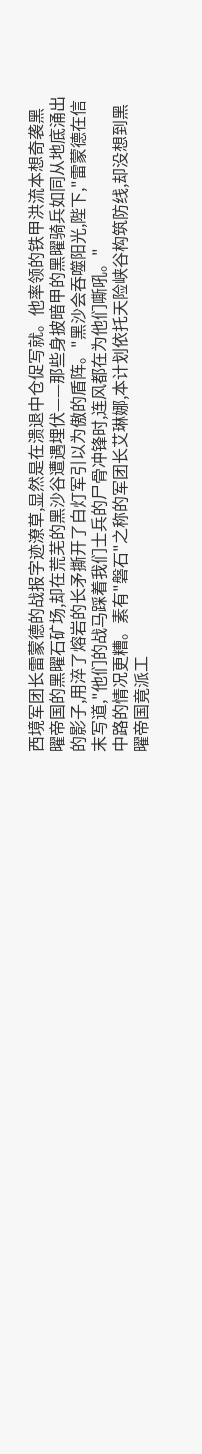西境军团长雷蒙德的战报字迹潦草,显然是在溃退中仓促写就。他率领的铁甲洪流本想奇袭黑曜帝国的黑曜石矿场,却在荒芜的黑沙谷遭遇埋伏——那些身披暗甲的黑曜骑兵如同从地底涌出的影子,用淬了熔岩的长矛撕开了白灯军引以为傲的盾阵。"黑沙会吞噬阳光,陛下,"雷蒙德在信末写道,"他们的战马踩着我们士兵的尸骨冲锋时,连风都在为他们嘶吼。"
中路的情况更糟。素有"磐石"之称的军团长艾琳娜,本计划依托天险峡谷构筑防线,却没想到黑曜帝国竟派工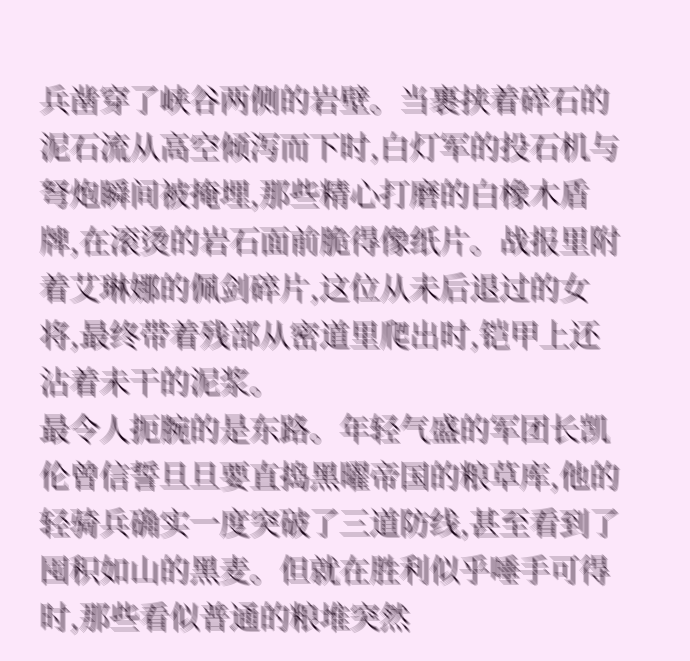兵凿穿了峡谷两侧的岩壁。当裹挟着碎石的泥石流从高空倾泻而下时,白灯军的投石机与弩炮瞬间被掩埋,那些精心打磨的白橡木盾牌,在滚烫的岩石面前脆得像纸片。战报里附着艾琳娜的佩剑碎片,这位从未后退过的女将,最终带着残部从密道里爬出时,铠甲上还沾着未干的泥浆。
最令人扼腕的是东路。年轻气盛的军团长凯伦曾信誓旦旦要直捣黑曜帝国的粮草库,他的轻骑兵确实一度突破了三道防线,甚至看到了囤积如山的黑麦。但就在胜利似乎唾手可得时,那些看似普通的粮堆突然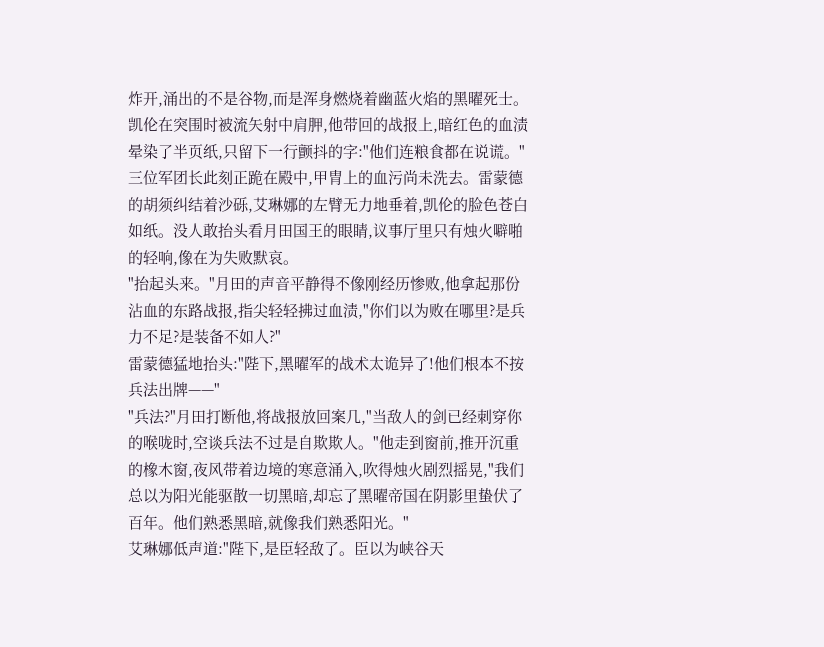炸开,涌出的不是谷物,而是浑身燃烧着幽蓝火焰的黑曜死士。凯伦在突围时被流矢射中肩胛,他带回的战报上,暗红色的血渍晕染了半页纸,只留下一行颤抖的字:"他们连粮食都在说谎。"
三位军团长此刻正跪在殿中,甲胄上的血污尚未洗去。雷蒙德的胡须纠结着沙砾,艾琳娜的左臂无力地垂着,凯伦的脸色苍白如纸。没人敢抬头看月田国王的眼睛,议事厅里只有烛火噼啪的轻响,像在为失败默哀。
"抬起头来。"月田的声音平静得不像刚经历惨败,他拿起那份沾血的东路战报,指尖轻轻拂过血渍,"你们以为败在哪里?是兵力不足?是装备不如人?"
雷蒙德猛地抬头:"陛下,黑曜军的战术太诡异了!他们根本不按兵法出牌——"
"兵法?"月田打断他,将战报放回案几,"当敌人的剑已经刺穿你的喉咙时,空谈兵法不过是自欺欺人。"他走到窗前,推开沉重的橡木窗,夜风带着边境的寒意涌入,吹得烛火剧烈摇晃,"我们总以为阳光能驱散一切黑暗,却忘了黑曜帝国在阴影里蛰伏了百年。他们熟悉黑暗,就像我们熟悉阳光。"
艾琳娜低声道:"陛下,是臣轻敌了。臣以为峡谷天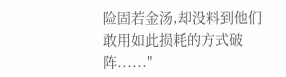险固若金汤,却没料到他们敢用如此损耗的方式破阵......"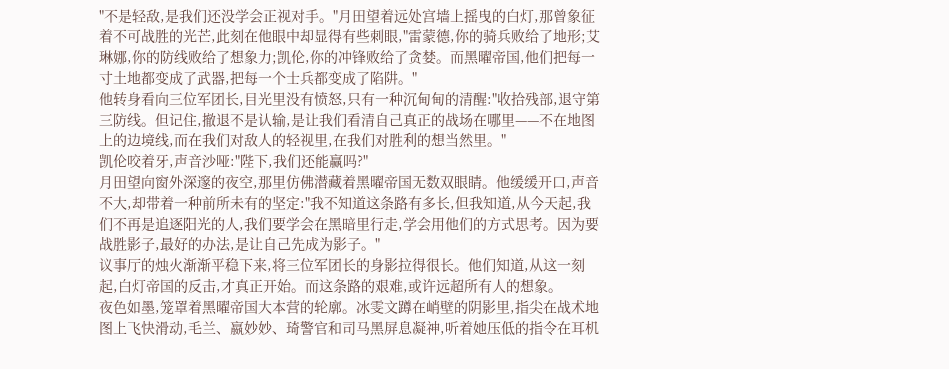"不是轻敌,是我们还没学会正视对手。"月田望着远处宫墙上摇曳的白灯,那曾象征着不可战胜的光芒,此刻在他眼中却显得有些刺眼,"雷蒙德,你的骑兵败给了地形;艾琳娜,你的防线败给了想象力;凯伦,你的冲锋败给了贪婪。而黑曜帝国,他们把每一寸土地都变成了武器,把每一个士兵都变成了陷阱。"
他转身看向三位军团长,目光里没有愤怒,只有一种沉甸甸的清醒:"收拾残部,退守第三防线。但记住,撤退不是认输,是让我们看清自己真正的战场在哪里——不在地图上的边境线,而在我们对敌人的轻视里,在我们对胜利的想当然里。"
凯伦咬着牙,声音沙哑:"陛下,我们还能赢吗?"
月田望向窗外深邃的夜空,那里仿佛潜藏着黑曜帝国无数双眼睛。他缓缓开口,声音不大,却带着一种前所未有的坚定:"我不知道这条路有多长,但我知道,从今天起,我们不再是追逐阳光的人,我们要学会在黑暗里行走,学会用他们的方式思考。因为要战胜影子,最好的办法,是让自己先成为影子。"
议事厅的烛火渐渐平稳下来,将三位军团长的身影拉得很长。他们知道,从这一刻起,白灯帝国的反击,才真正开始。而这条路的艰难,或许远超所有人的想象。
夜色如墨,笼罩着黑曜帝国大本营的轮廓。冰雯文蹲在峭壁的阴影里,指尖在战术地图上飞快滑动,毛兰、嬴妙妙、琦警官和司马黑屏息凝神,听着她压低的指令在耳机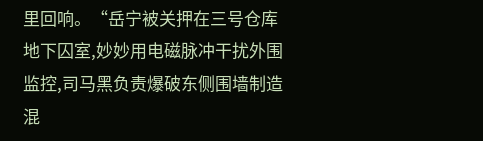里回响。“岳宁被关押在三号仓库地下囚室,妙妙用电磁脉冲干扰外围监控,司马黑负责爆破东侧围墙制造混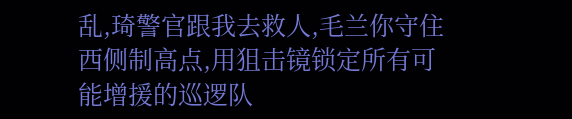乱,琦警官跟我去救人,毛兰你守住西侧制高点,用狙击镜锁定所有可能增援的巡逻队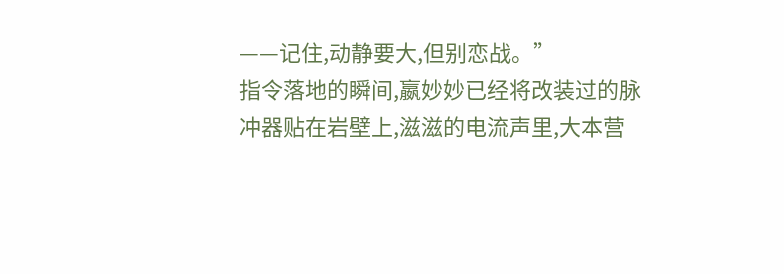——记住,动静要大,但别恋战。”
指令落地的瞬间,嬴妙妙已经将改装过的脉冲器贴在岩壁上,滋滋的电流声里,大本营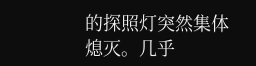的探照灯突然集体熄灭。几乎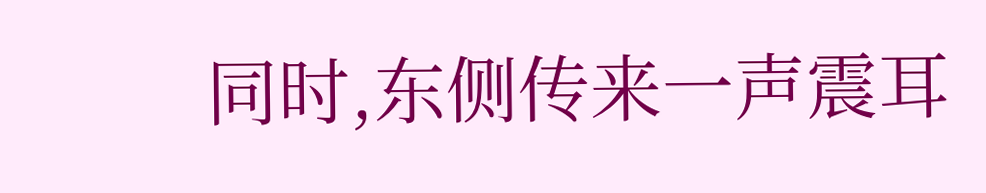同时,东侧传来一声震耳